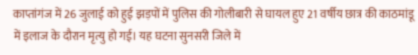काप्तांगंज में 26 जुलाई को हुई झड़पों में पुलिस की गोलीबारी से घायल हुए 21 वर्षीय छात्र की काठमांडू में इलाज के दौरान मृत्यु हो गई। यह घटना सुनसरी जिले में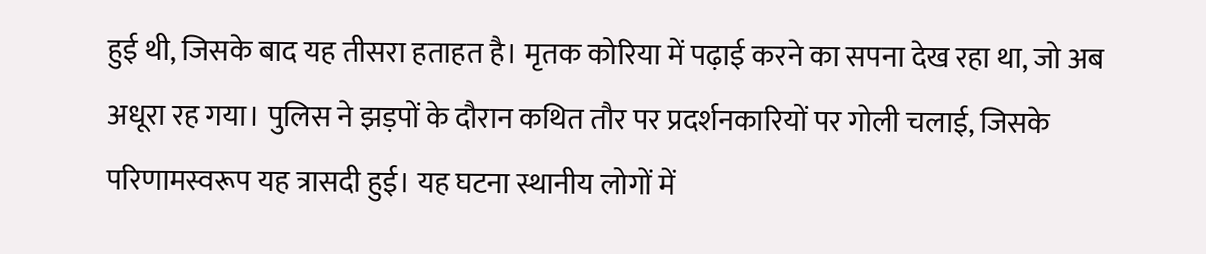हुई थी, जिसके बाद यह तीसरा हताहत है। मृतक कोरिया में पढ़ाई करने का सपना देख रहा था, जो अब अधूरा रह गया। पुलिस ने झड़पों के दौरान कथित तौर पर प्रदर्शनकारियों पर गोली चलाई, जिसके परिणामस्वरूप यह त्रासदी हुई। यह घटना स्थानीय लोगों में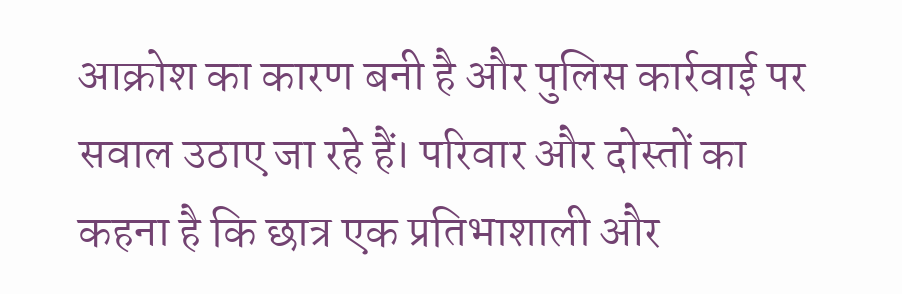आक्रोश का कारण बनी है और पुलिस कार्रवाई पर सवाल उठाए जा रहे हैं। परिवार और दोस्तों का कहना है कि छात्र एक प्रतिभाशाली और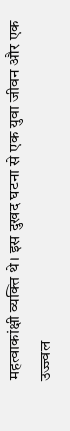महत्वाकांक्षी व्यक्ति थे। इस दुखद घटना से एक युवा जीवन और एक उज्ज्वल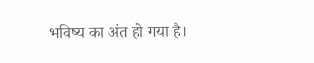भविष्य का अंत हो गया है।